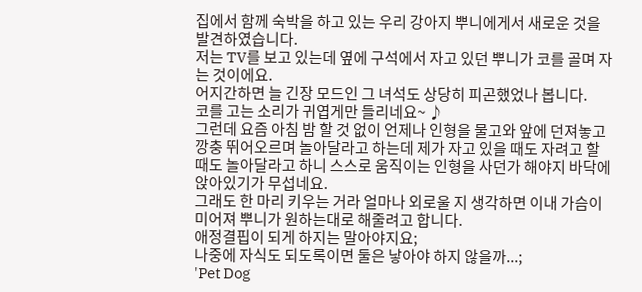집에서 함께 숙박을 하고 있는 우리 강아지 뿌니에게서 새로운 것을 발견하였습니다.
저는 TV를 보고 있는데 옆에 구석에서 자고 있던 뿌니가 코를 골며 자는 것이에요.
어지간하면 늘 긴장 모드인 그 녀석도 상당히 피곤했었나 봅니다.
코를 고는 소리가 귀엽게만 들리네요~ ♪
그런데 요즘 아침 밤 할 것 없이 언제나 인형을 물고와 앞에 던져놓고 깡충 뛰어오르며 놀아달라고 하는데 제가 자고 있을 때도 자려고 할 때도 놀아달라고 하니 스스로 움직이는 인형을 사던가 해야지 바닥에 앉아있기가 무섭네요.
그래도 한 마리 키우는 거라 얼마나 외로울 지 생각하면 이내 가슴이 미어져 뿌니가 원하는대로 해줄려고 합니다.
애정결핍이 되게 하지는 말아야지요;
나중에 자식도 되도록이면 둘은 낳아야 하지 않을까...;
'Pet Dog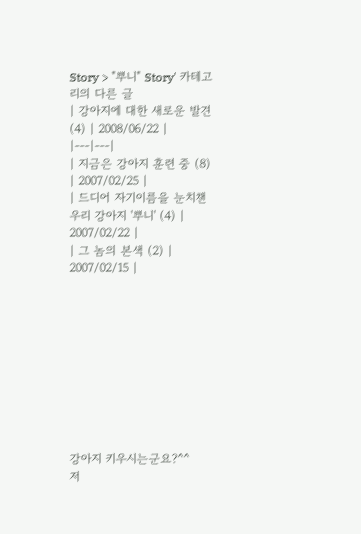Story > "뿌니" Story' 카테고리의 다른 글
| 강아지에 대한 새로운 발견 (4) | 2008/06/22 |
|---|---|
| 지금은 강아지 훈련 중 (8) | 2007/02/25 |
| 드디어 자기이름을 눈치챈 우리 강아지 '뿌니' (4) | 2007/02/22 |
| 그 놈의 본색 (2) | 2007/02/15 |










강아지 키우시는군요?^^
저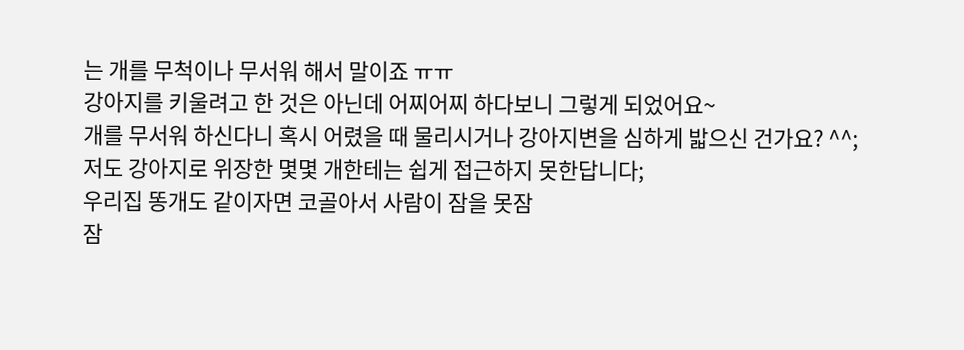는 개를 무척이나 무서워 해서 말이죠 ㅠㅠ
강아지를 키울려고 한 것은 아닌데 어찌어찌 하다보니 그렇게 되었어요~
개를 무서워 하신다니 혹시 어렸을 때 물리시거나 강아지변을 심하게 밟으신 건가요? ^^;
저도 강아지로 위장한 몇몇 개한테는 쉽게 접근하지 못한답니다;
우리집 똥개도 같이자면 코골아서 사람이 잠을 못잠
잠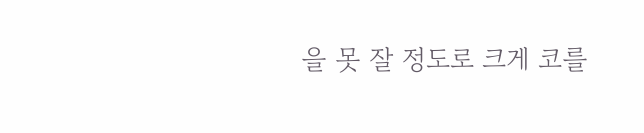을 못 잘 정도로 크게 코를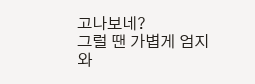고나보네?
그럴 땐 가볍게 엄지와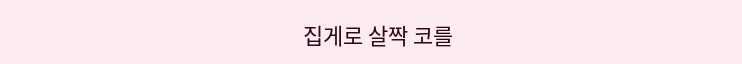집게로 살짝 코를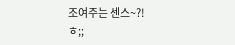조여주는 센스~?!
ㅎ;;